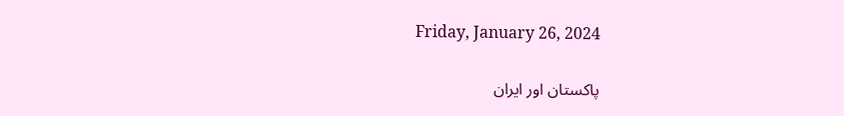Friday, January 26, 2024

پاکستان اور ایران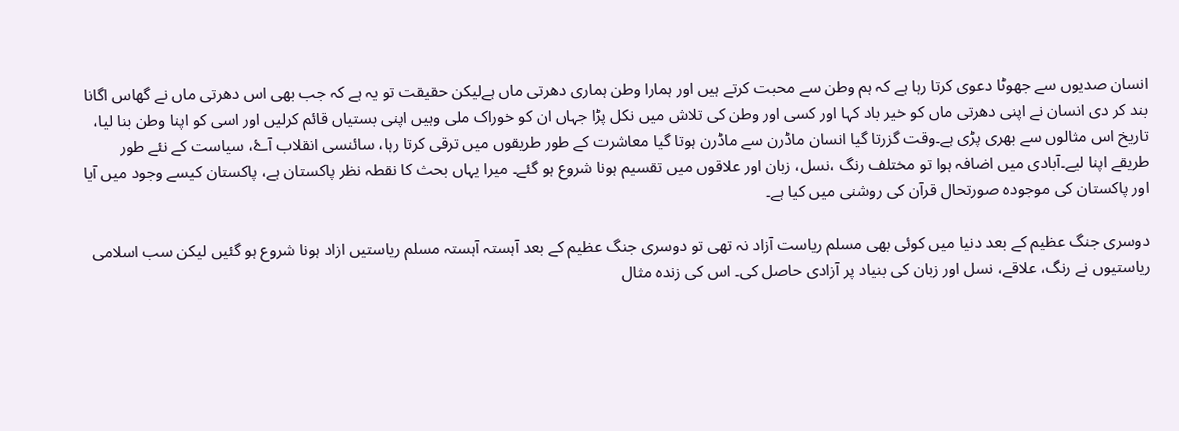انسان صدیوں سے جھوٹا دعوی کرتا رہا ہے کہ ہم وطن سے محبت کرتے ہیں اور ہمارا وطن ہماری دھرتی ماں ہےلیکن حقیقت تو یہ ہے کہ جب بھی اس دھرتی ماں نے گھاس اگانا بند کر دی انسان نے اپنی دھرتی ماں کو خیر باد کہا اور کسی اور وطن کی تلاش میں نکل پڑا جہاں ان کو خوراک ملی وہیں اپنی بستیاں قائم کرلیں اور اسی کو اپنا وطن بنا لیا، تاریخ اس مثالوں سے بھری پڑی ہے۔وقت گزرتا گیا انسان ماڈرن سے ماڈرن ہوتا گیا معاشرت کے طور طریقوں میں ترقی کرتا رہا، سائنسی انقلاب آۓ، سیاست کے نئے طور طریقے اپنا لیے۔آبادی میں اضافہ ہوا تو مختلف رنگ ،نسل، زبان اور علاقوں میں تقسیم ہونا شروع ہو گئے۔ میرا یہاں بحث کا نقطہ نظر پاکستان ہے، پاکستان کیسے وجود میں آیا اور پاکستان کی موجودہ صورتحال قرآن کی روشنی میں کیا ہے۔

دوسری جنگ عظیم کے بعد دنیا میں کوئی بھی مسلم ریاست آزاد نہ تھی تو دوسری جنگ عظیم کے بعد آہستہ آہستہ مسلم ریاستیں ازاد ہونا شروع ہو گئیں لیکن سب اسلامی ریاستیوں نے رنگ، علاقے، نسل اور زبان کی بنیاد پر آزادی حاصل کی۔ اس کی زندہ مثال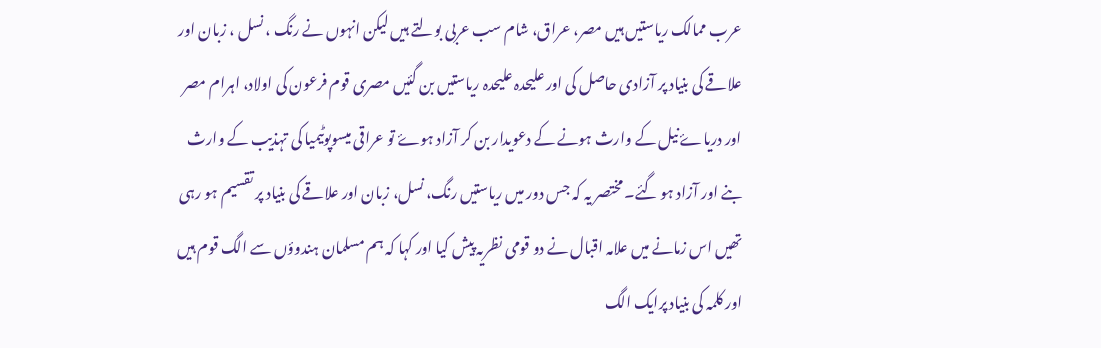عرب ممالک ریاستیں ہیں مصر، عراق، شام سب عربی بولتے ہیں لیکن انہوں نے رنگ ، نسل ، زبان اور علاقے کی بنیاد پر آزادی حاصل کی اور علیحدہ علیحدہ ریاستیں بن گئیں مصری قوم فرعون کی اولاد، اہرام مصر اور دریاۓ نیل کے وارث ہونے کے دعویدار بن کر آزاد ہوۓ تو عراقی میسوپوٹیمیا کی تہذیب کے وارث بنے اور آزاد ہو گئے۔ مختصر یہ کہ جس دور میں ریاستیں رنگ، نسل، زبان اور علاقے کی بنیاد پر تقسیم ہو رہی تھیں اس زمانے میں علامہ اقبال نے دو قومی نظریہ پیش کیا اور کہا کہ ہم مسلمان ہندوؤں سے الگ قوم ہیں اور کلمہ کی بنیاد پرایک الگ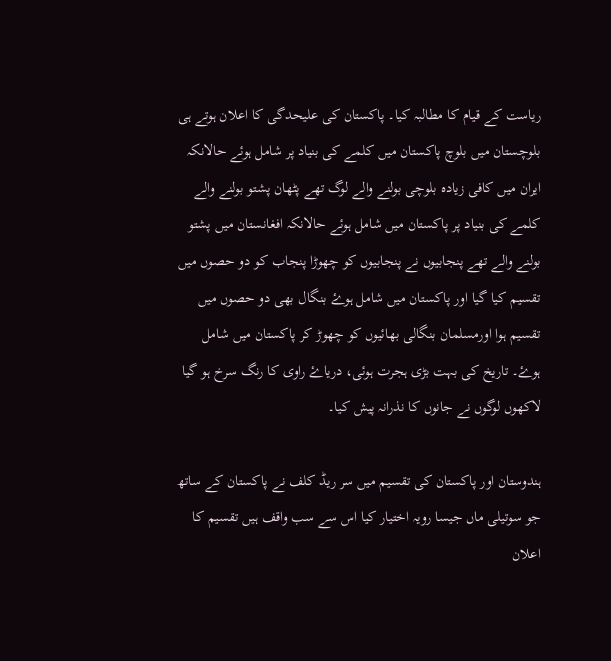ریاست کے قیام کا مطالبہ کیا۔ پاکستان کی علیحدگی کا اعلان ہوتے ہی بلوچستان میں بلوچ پاکستان میں کلمے کی بنیاد پر شامل ہوئے حالانکہ ایران میں کافی زیادہ بلوچی بولنے والے لوگ تھے پٹھان پشتو بولنے والے کلمے کی بنیاد پر پاکستان میں شامل ہوئے حالانکہ افغانستان میں پشتو بولنے والے تھے پنجابیوں نے پنجابیوں کو چھوڑا پنجاب کو دو حصوں میں تقسیم کیا گیا اور پاکستان میں شامل ہوۓ بنگال بھی دو حصوں میں تقسیم ہوا اورمسلمان بنگالی بھائیوں کو چھوڑ کر پاکستان میں شامل ہوۓ۔ تاریخ کی بہت بڑی ہجرت ہوئی، دریاۓ راوی کا رنگ سرخ ہو گیا لاکھوں لوگوں نے جانوں کا نذرانہ پیش کیا۔

ہندوستان اور پاکستان کی تقسیم میں سر ریڈ کلف نے پاکستان کے ساتھ جو سوتیلی ماں جیسا رویہ اختیار کیا اس سے سب واقف ہیں تقسیم کا اعلان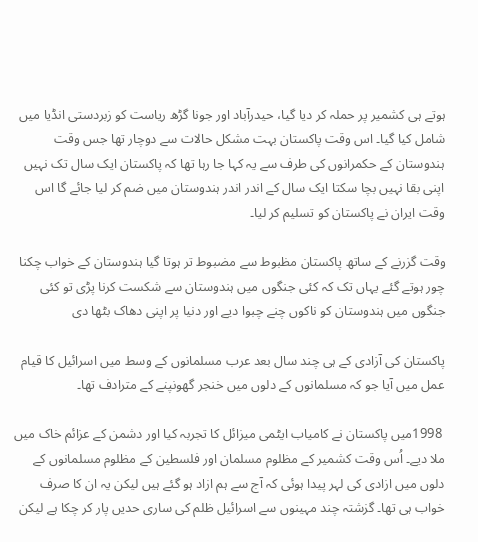ہوتے ہی کشمیر پر حملہ کر دیا گیا، حیدرآباد اور جونا گڑھ ریاست کو زبردستی انڈیا میں شامل کیا گیا۔ اس وقت پاکستان بہت مشکل حالات سے دوچار تھا جس وقت ہندوستان کے حکمرانوں کی طرف سے یہ کہا جا رہا تھا کہ پاکستان ایک سال تک نہیں اپنی بقا نہیں بچا سکتا ایک سال کے اندر اندر ہندوستان میں ضم کر لیا جائے گا اس وقت ایران نے پاکستان کو تسلیم کر لیا۔

وقت گزرنے کے ساتھ پاکستان مظبوط سے مضبوط تر ہوتا گیا ہندوستان کے خواب چکنا چور ہوتے گئے یہاں تک کہ کئی جنگوں میں ہندوستان سے شکست کرنا پڑی تو کئی جنگوں میں ہندوستان کو ناکوں چنے چبوا دیے اور دنیا پر اپنی دھاک بٹھا دی

پاکستان کی آزادی کے ہی چند سال بعد عرب مسلمانوں کے وسط میں اسرائیل کا قیام عمل میں آیا جو کہ مسلمانوں کے دلوں میں خنجر گھونپنے کے مترادف تھا۔

 1998میں پاکستان نے کامیاب ایٹمی میزائل کا تجربہ کیا اور دشمن کے عزائم خاک میں ملا دیے۔ اُس وقت کشمیر کے مظلوم مسلمان اور فلسطین کے مظلوم مسلمانوں کے دلوں میں ازادی کی لہر پیدا ہوئی کہ آج سے ہم ازاد ہو گئے ہیں لیکن یہ ان کا صرف خواب ہی تھا۔ گزشتہ چند مہینوں سے اسرائیل ظلم کی ساری حدیں پار کر چکا ہے لیکن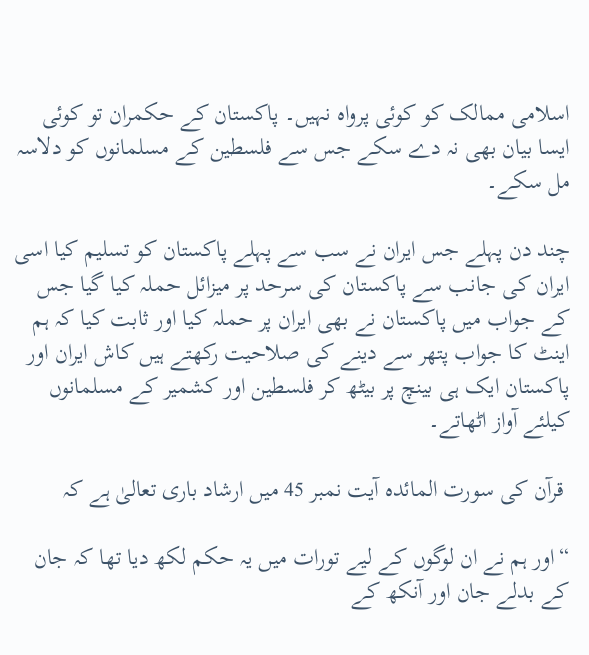اسلامی ممالک کو کوئی پرواہ نہیں۔ پاکستان کے حکمران تو کوئی ایسا بیان بھی نہ دے سکے جس سے فلسطین کے مسلمانوں کو دلاسہ مل سکے۔

چند دن پہلے جس ایران نے سب سے پہلے پاکستان کو تسلیم کیا اسی ایران کی جانب سے پاکستان کی سرحد پر میزائل حملہ کیا گیا جس کے جواب میں پاکستان نے بھی ایران پر حملہ کیا اور ثابت کیا کہ ہم اینٹ کا جواب پتھر سے دینے کی صلاحیت رکھتے ہیں کاش ایران اور پاکستان ایک ہی بینچ پر بیٹھ کر فلسطین اور کشمیر کے مسلمانوں کیلئے آواز اٹھاتے۔

 قرآن کی سورت المائدہ آیت نمبر 45 میں ارشاد باری تعالیٰ ہے کہ

“اور ہم نے ان لوگوں کے لیے تورات میں یہ حکم لکھ دیا تھا کہ جان کے بدلے جان اور آنکھ کے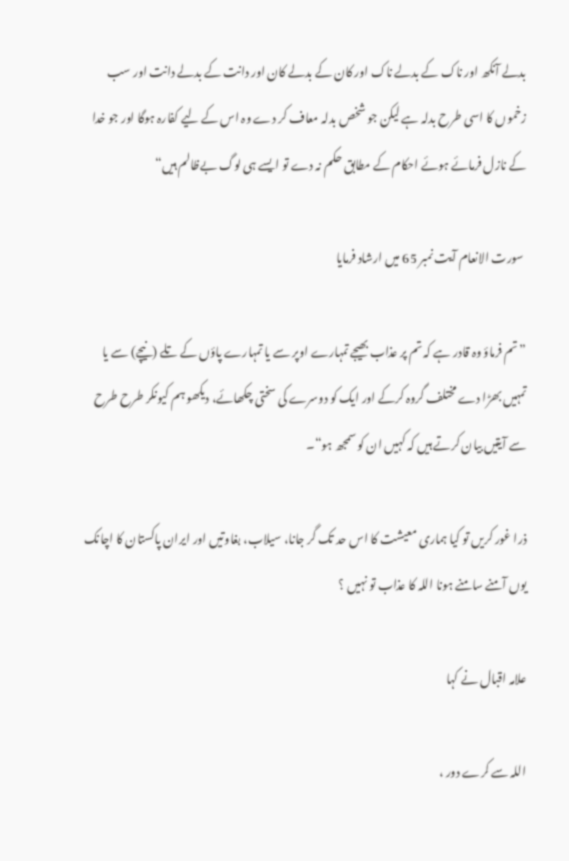بدلے آنکھ اور ناک کے بدلے ناک اور کان کے بدلے کان اور دانت کے بدلے دانت اور سب زخموں کا اسی طرح بدلہ ہے لیکن جو شخص بدلہ معاف کر دے وہ اس کے لیے کفارہ ہوگا اور جو خدا کے نازل فرمائے ہوئے احکام کے مطابق حکم نہ دے تو ایسے ہی لوگ بےظالم ہیں“

 سورت الانعام آیت نمبر 65 میں ارشاد فرمایا

”تم فرماؤ وہ قادر ہے کہ تم پر عذاب بھیجے تمہارے اوپر سے یا تمہارے پاؤں کے تلے (نیچے) سے یا تمہیں بھڑا دے مختلف گروہ کرکے اور ایک کو دوسرے کی سختی چکھائے، دیکھو ہم کیونکر طرح طرح سے آیتیں بیان کرتے ہیں کہ کہیں ان کو سمجھ ہو“۔

ذرا غور کریں تو کیا ہماری معیشت کا اس حد تک گر جانا، سیلاب، بغاوتیں اور ایران پاکستان کا اچانک یوں آمنے سامنے ہونا اللہ کا عذاب تو نہیں ؟

علامہ اقبال نے کہا

اللہ سے کرے دور ،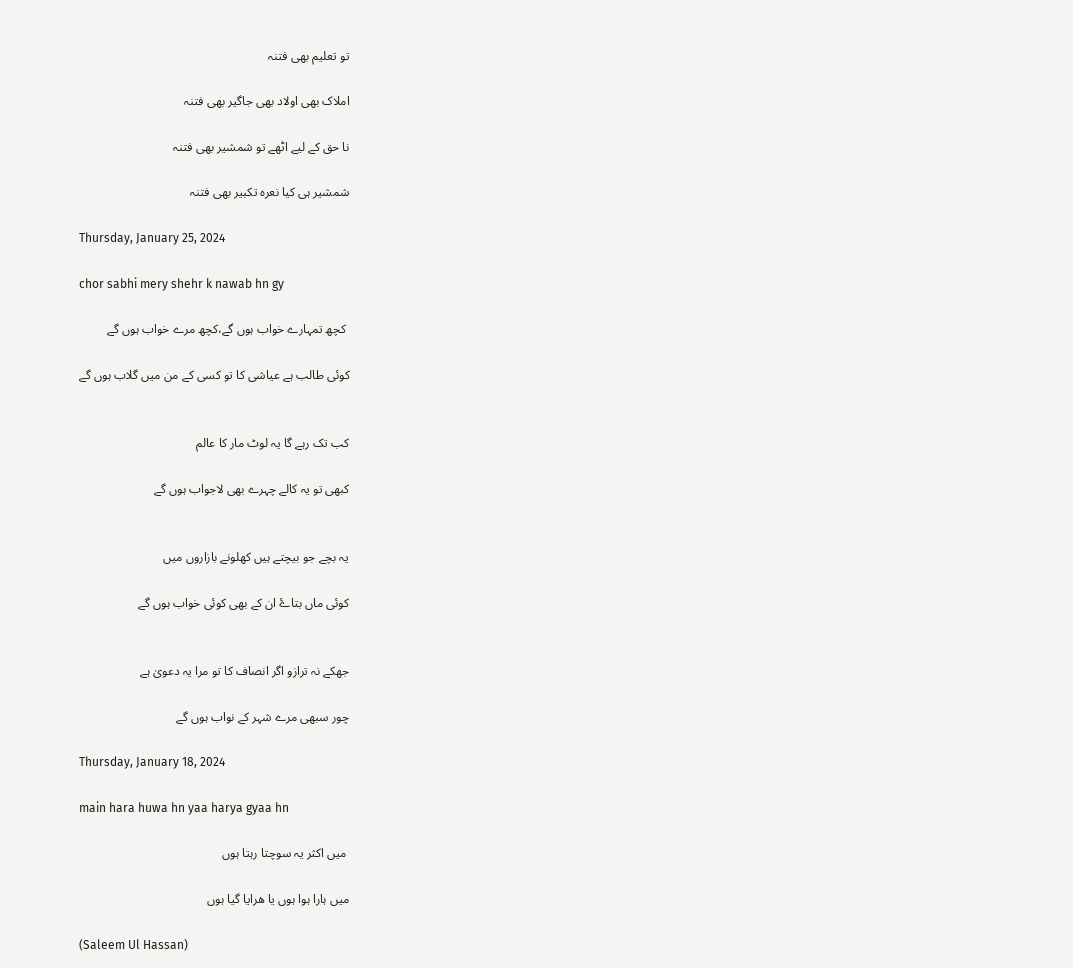تو تعلیم بھی فتنہ

املاک بھی اولاد بھی جاگیر بھی فتنہ

نا حق کے لیے اٹھے تو شمشیر بھی فتنہ

شمشیر ہی کیا نعرہ تکبیر بھی فتنہ

Thursday, January 25, 2024

chor sabhi mery shehr k nawab hn gy

 کچھ تمہارے خواب ہوں گے،کچھ مرے خواب ہوں گے

کوئی طالب ہے عیاشی کا تو کسی کے من میں گلاب ہوں گے


کب تک رہے گا یہ لوٹ مار کا عالم

کبھی تو یہ کالے چہرے بھی لاجواب ہوں گے


یہ بچے جو بیچتے ہیں کھلونے بازاروں میں

کوئی ماں بتاۓ ان کے بھی کوئی خواب ہوں گے


جھکے نہ ترازو اگر انصاف کا تو مرا یہ دعویٰ ہے

چور سبھی مرے شہر کے نواب ہوں گے

Thursday, January 18, 2024

main hara huwa hn yaa harya gyaa hn

 میں اکثر یہ سوچتا رہتا ہوں

میں ہارا ہوا ہوں یا هرايا گیا ہوں

(Saleem Ul Hassan)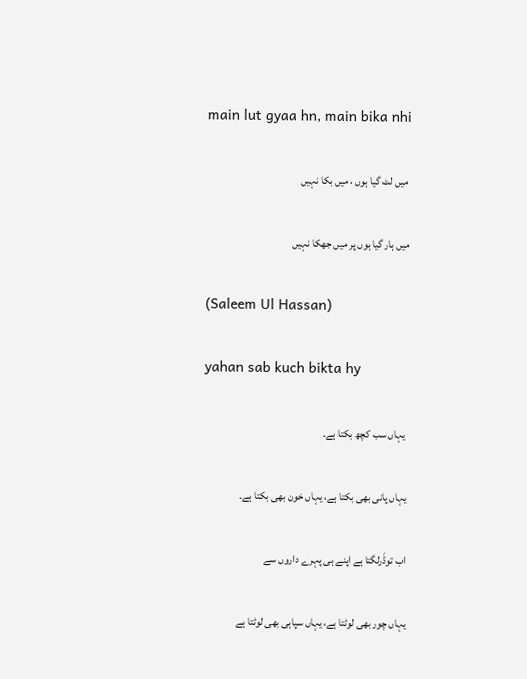main lut gyaa hn, main bika nhi

 میں لٹ گیا ہوں ، میں بکا نہیں

میں ہار گیا ہوں پر میں جھکا نہیں

(Saleem Ul Hassan)

yahan sab kuch bikta hy

 یہاں سب کچھ بکتا ہے۔

یہاں پانی بھی بکتا ہے، یہاں خون بھی بکتا ہے۔

اب توڈَرلگتا ہے اپنے ہی پہرے داروں سے

یہاں چور بھی لوٹتا ہے، یہاں سپاہی بھی لوٹتا ہے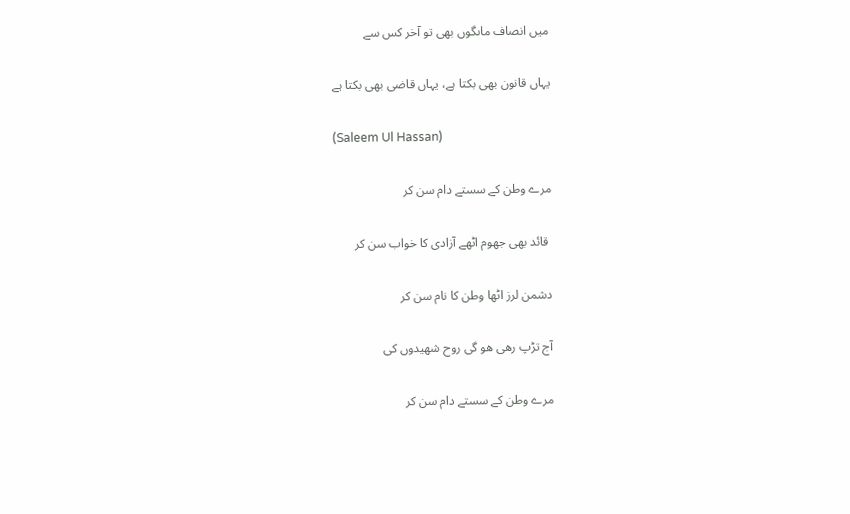میں انصاف ماںگوں بھی تو آخر کس سے

یہاں قانون بھی بکتا ہے، یہاں قاضی بھی بکتا ہے

(Saleem Ul Hassan)

مرے وطن کے سستے دام سن کر

 قائد بھی جھوم اٹھے آزادی کا خواب سن کر

دشمن لرز اٹھا وطن کا نام سن کر

آج تڑپ رھی ھو گی روح شھیدوں کی

مرے وطن کے سستے دام سن کر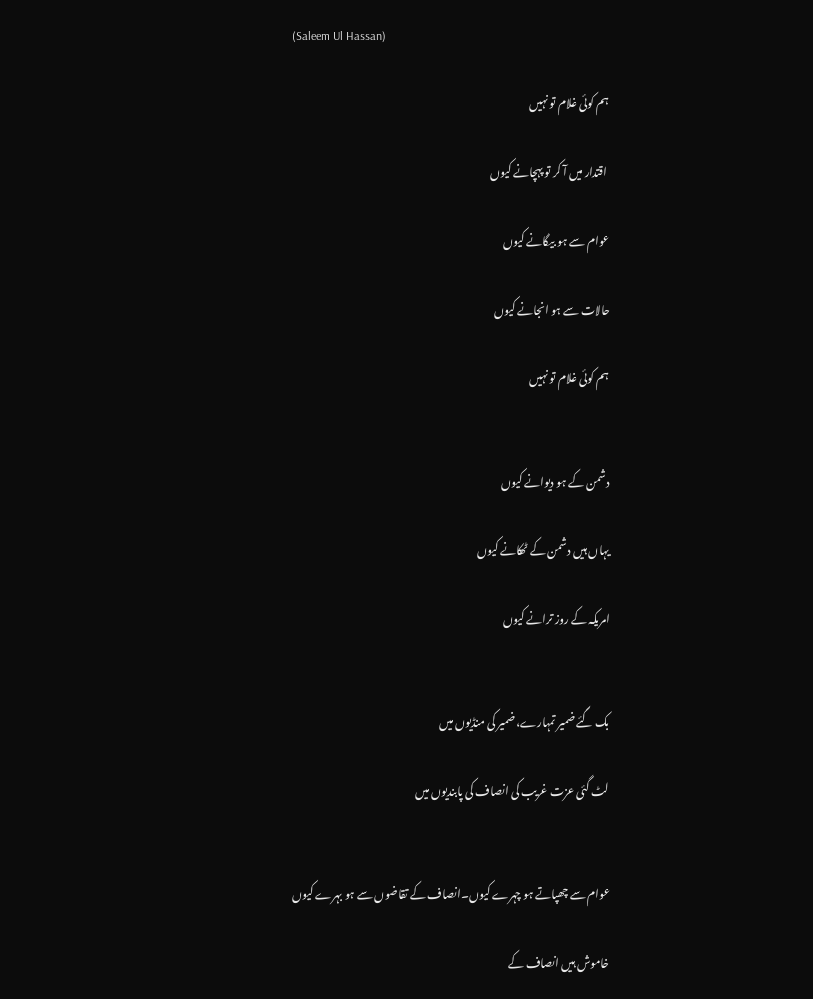(Saleem Ul Hassan)

ہم کوئی غلام تو نہیں

 اقتدار میں آ کر تو پہچانے کیوں

عوام سے ہو بیگانے کیوں

حالات سے ہو انجانے کیوں

ہم کوئی غلام تو نہیں


دشمن کے ہو دیوانے کیوں

یہاں ہیں دشمن کے ٹھکانے کیوں

امریکہ کے روز ترانے کیوں


بک گئے ضمیر تمہارے، ضمیر کی منڈیوں میں

لٹ گئی عزت غریب کی انصاف کی پابندیوں میں


عوام سے چھپاتے ہو چہرے کیوں۔انصاف کے تقاضوں سے ہو بہرے کیوں

خاموش ہیں انصاف کے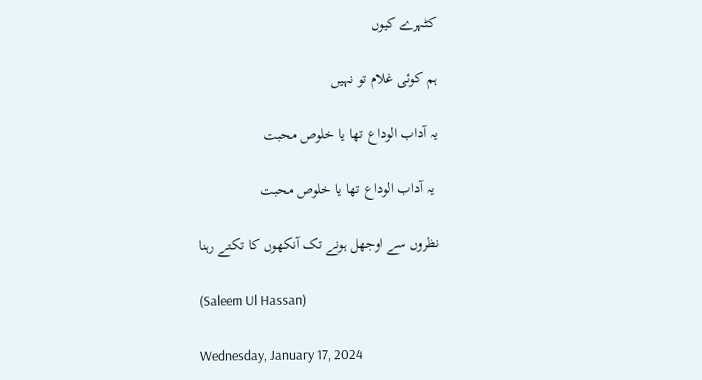کٹہرے کیوں

ہم کوئی غلام تو نہیں

یہ آداب الوداع تھا یا خلوص محبت

 یہ آداب الوداع تھا یا خلوص محبت

نظروں سے اوجھل ہونے تک آنکھوں کا تکتے رہنا

(Saleem Ul Hassan)

Wednesday, January 17, 2024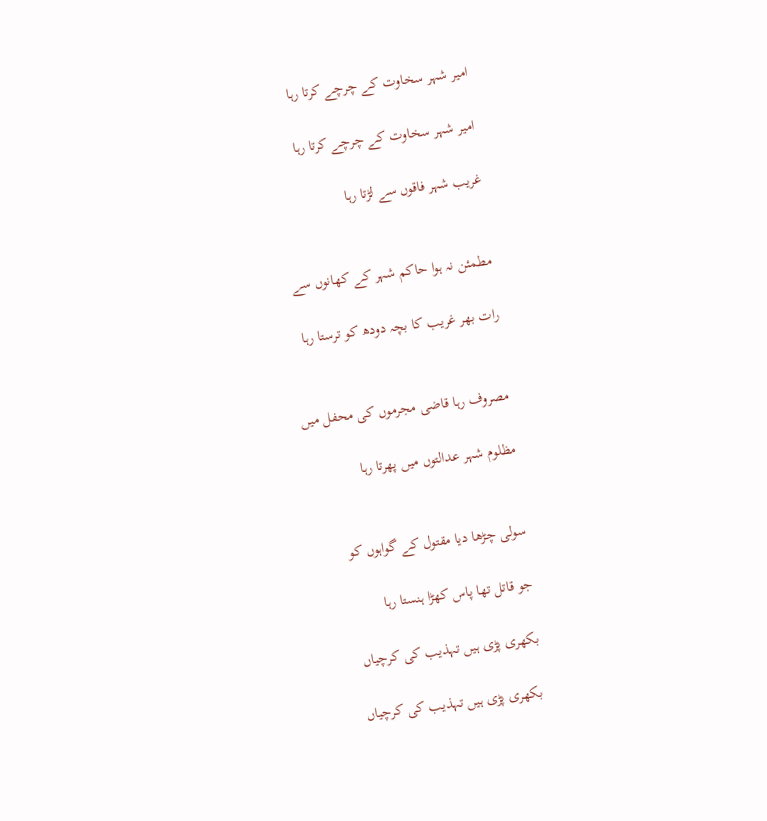امیر شہر سخاوت کے چرچے کرتا رہا

امیر شہر سخاوت کے چرچے کرتا رہا

غریب شہر فاقوں سے لڑتا رہا


مطمئن نہ ہوا حاکم شہر کے کھانوں سے

رات بھر غریب کا بچہ دودھ کو ترستا رہا


مصروف رہا قاضی مجرموں کی محفل میں

مظلوم شہر عدالتوں میں پھرتا رہا


سولی چڑھا دیا مقتول کے گواہوں کو

جو قاتل تھا پاس کھڑا ہنستا رہا

بکھری پڑی ہیں تہذیب کی کرچیاں

 بکھری پڑی ہیں تہذیب کی کرچیاں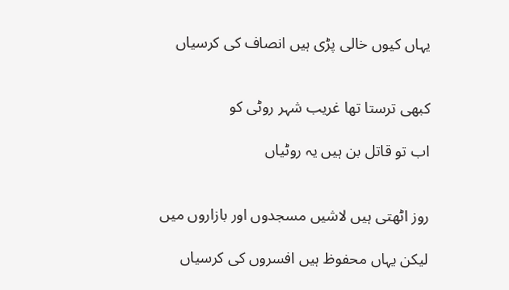یہاں کیوں خالی پڑی ہیں انصاف کی کرسیاں


کبھی ترستا تھا غریب شہر روٹی کو

اب تو قاتل بن ہیں یہ روٹیاں


روز اٹھتی ہیں لاشیں مسجدوں اور بازاروں میں

لیکن یہاں محفوظ ہیں افسروں کی کرسیاں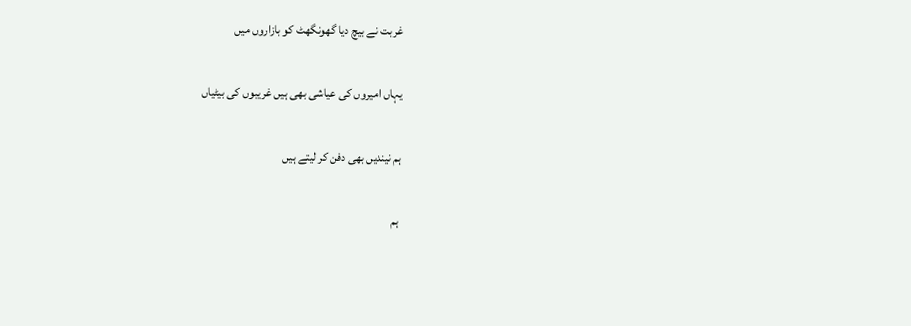غربت نے بیچ دیا گھونگھٹ کو بازاروں میں

یہاں امیروں کی عیاشی بھی ہیں غریبوں کی بیٹیاں

ہم نیندیں بھی دفن کر لیتے ہیں

 ہم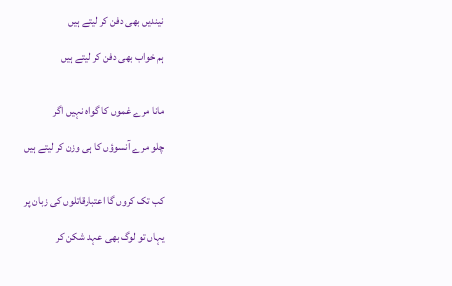نیندیں بھی دفن کر لیتے ہیں

ہم خواب بھی دفن کر لیتے ہیں


مانا مرے غموں کا گواہ نہیں اگر

چلو مرے آنسوؤں کا ہی وزن کر لیتے ہیں


کب تک کروں گا اعتبارقاتلوں کی زبان پر

یہاں تو لوگ بھی عہد شکن کر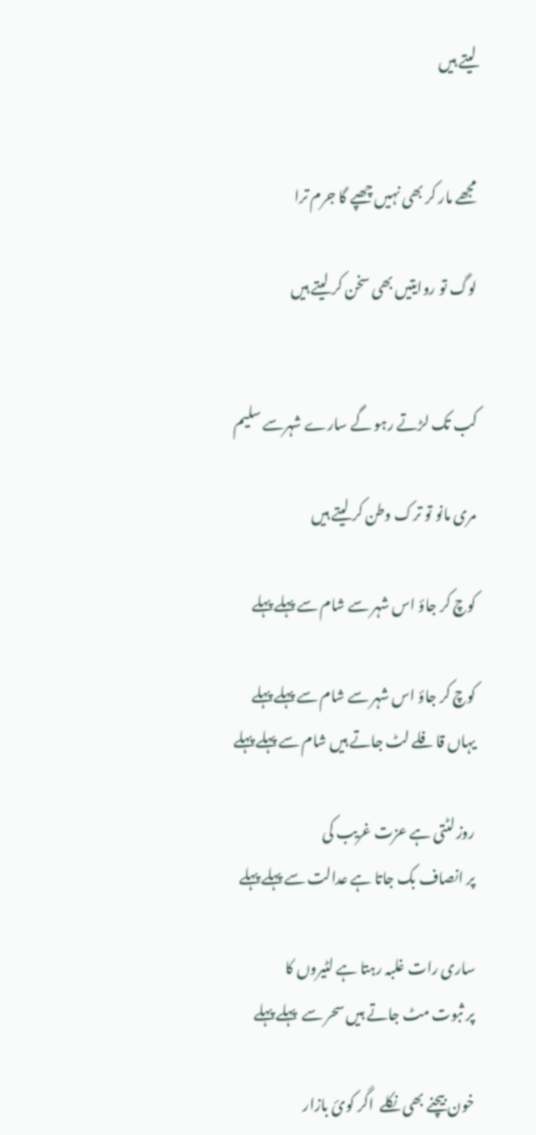لیتے ہیں


مجھے مار کر بھی نہیں چھپے گا جرم ترا

لوگ تو روایتیں بھی سخن کر لیتے ہیں


کب تک لڑتے رہو گے سارے شہرسے سلیم

مری مانو تو ترک وطن کر لیتے ہیں

کوچ کر جاؤ اس شہر سے شام سے پہلے پہلے

کوچ کر جاؤ اس شہر سے شام سے پہلے پہلے
یہاں قافلے لٹ جاتے ہیں شام سے پہلے پہلے

روز لٹتی ہے عزت غریب کی
پر انصاف بک جاتا ہے عدالت سے پہلے پہلے

ساری رات غلبہ رہتا ہے لٹیروں کا
پر ثبوت مٹ جاتے ہیں سحر سے  پہلے پہلے

خون بیچنے بھی نکلے  اگر کوئ بازار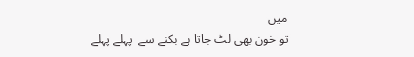میں
تو خون بھی لٹ جاتا ہے بکنے سے  پہلے پہلے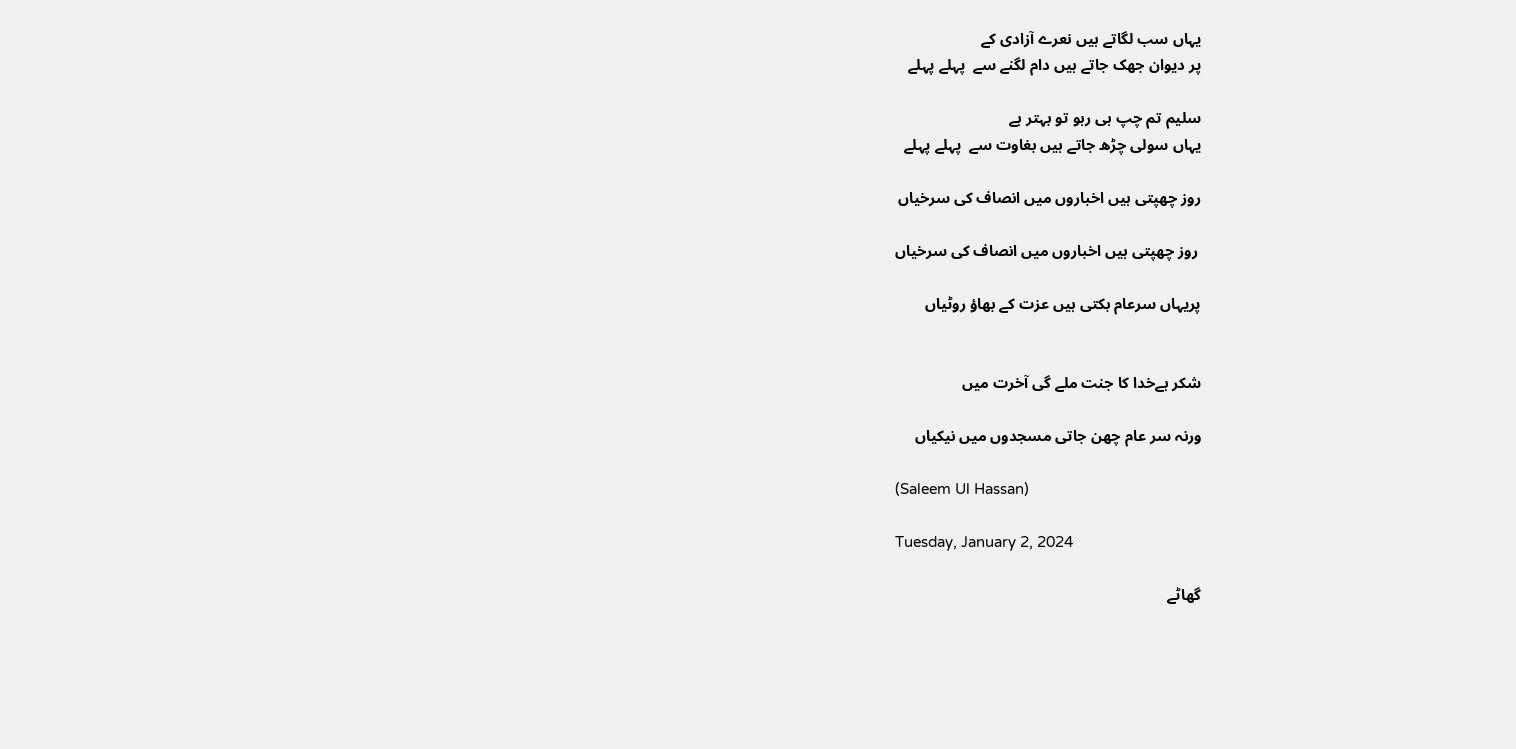یہاں سب لگاتے ہیں نعرے آزادی کے
پر دیوان جھک جاتے ہیں دام لگنے سے  پہلے پہلے

سلیم تم چپ ہی رہو تو بہتر ہے
یہاں سولی چڑھ جاتے ہیں بغاوت سے  پہلے پہلے

روز چھپتی ہیں اخباروں میں انصاف کی سرخیاں

 روز چھپتی ہیں اخباروں میں انصاف کی سرخیاں

پریہاں سرعام بکتی ہیں عزت کے بھاؤ روٹیاں


شکر ہےخدا کا جنت ملے گی آخرت میں

ورنہ سر عام چھن جاتی مسجدوں میں نیکیاں

(Saleem Ul Hassan)

Tuesday, January 2, 2024

گھاٹے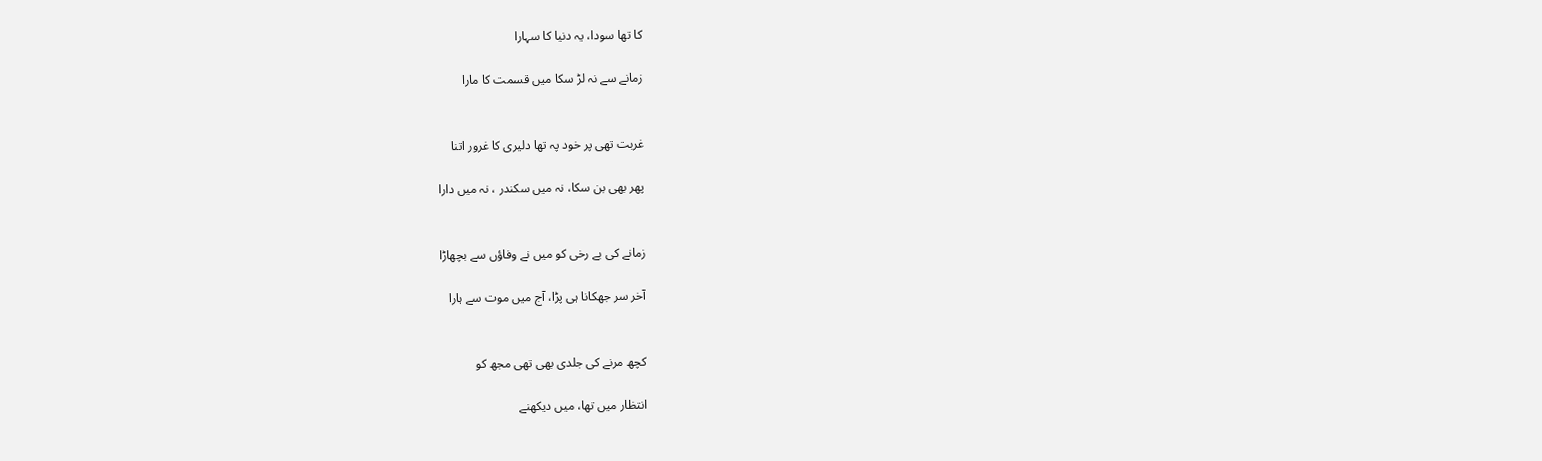کا تھا سودا، یہ دنیا کا سہارا

زمانے سے نہ لڑ سکا میں قسمت کا مارا


غربت تھی پر خود پہ تھا دلیری کا غرور اتنا

پھر بھی بن سکا، نہ میں سکندر ، نہ میں دارا


زمانے کی بے رخی کو میں نے وفاؤں سے بچھاڑا

آخر سر جھکانا ہی پڑا، آج میں موت سے ہارا


کچھ مرنے کی جلدی بھی تھی مجھ کو

انتظار میں تھا، میں دیکھنے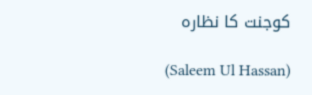کوجنت کا نظارہ

(Saleem Ul Hassan)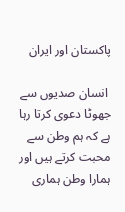پاکستان اور ایران

 انسان صدیوں سے جھوٹا دعوی کرتا رہا ہے کہ ہم وطن سے محبت کرتے ہیں اور ہمارا وطن ہماری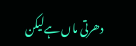دھرتی ماں ہےلیکن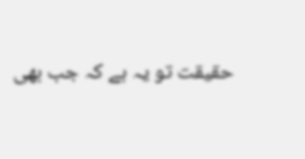حقیقت تو یہ ہے کہ جب بھی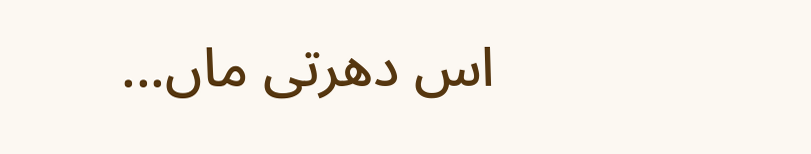اس دھرتی ماں...